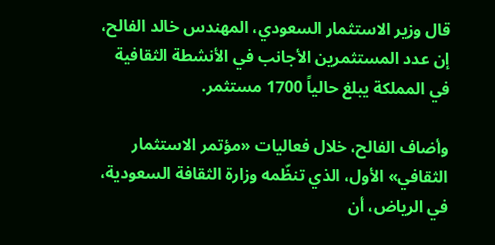قال وزير الاستثمار السعودي، المهندس خالد الفالح، إن عدد المستثمرين الأجانب في الأنشطة الثقافية في المملكة يبلغ حالياً 1700 مستثمر.

وأضاف الفالح، خلال فعاليات «مؤتمر الاستثمار الثقافي» الأول، الذي تنظّمه وزارة الثقافة السعودية، في الرياض، أن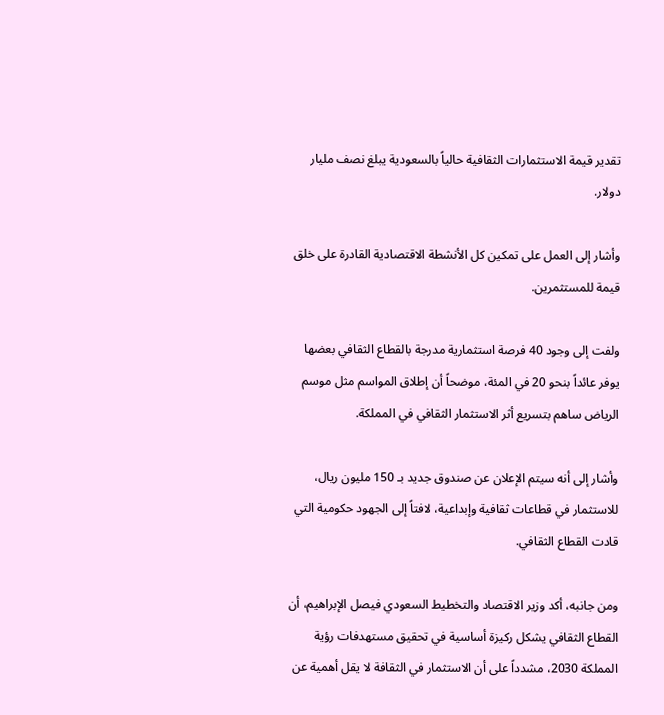تقدير قيمة الاستثمارات الثقافية حالياً بالسعودية يبلغ نصف مليار دولار.

وأشار إلى العمل على تمكين كل الأنشطة الاقتصادية القادرة على خلق قيمة للمستثمرين.

ولفت إلى وجود 40 فرصة استثمارية مدرجة بالقطاع الثقافي بعضها يوفر عائداً بنحو 20 في المئة، موضحاً أن إطلاق المواسم مثل موسم الرياض ساهم بتسريع أثر الاستثمار الثقافي في المملكة.

وأشار إلى أنه سيتم الإعلان عن صندوق جديد بـ 150 مليون ريال، للاستثمار في قطاعات ثقافية وإبداعية، لافتاً إلى الجهود حكومية التي قادت القطاع الثقافي.

ومن جانبه، أكد وزير الاقتصاد والتخطيط السعودي فيصل الإبراهيم، أن القطاع الثقافي يشكل ركيزة أساسية في تحقيق مستهدفات رؤية المملكة 2030، مشدداً على أن الاستثمار في الثقافة لا يقل أهمية عن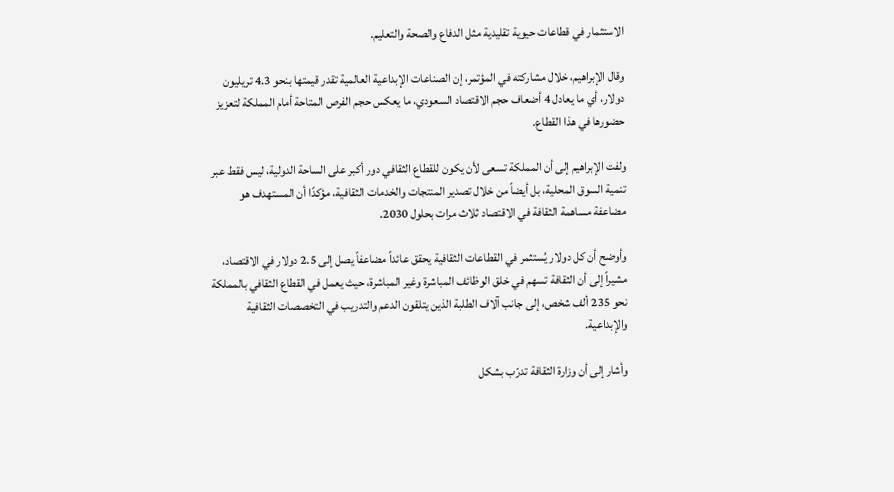الاستثمار في قطاعات حيوية تقليدية مثل الدفاع والصحة والتعليم.

وقال الإبراهيم، خلال مشاركته في المؤتمر، إن الصناعات الإبداعية العالمية تقدر قيمتها بنحو 4.3 تريليون دولار، أي ما يعادل 4 أضعاف حجم الاقتصاد السعودي، ما يعكس حجم الفرص المتاحة أمام المملكة لتعزيز حضورها في هذا القطاع.

ولفت الإبراهيم إلى أن المملكة تسعى لأن يكون للقطاع الثقافي دور أكبر على الساحة الدولية، ليس فقط عبر تنمية السوق المحلية، بل أيضاً من خلال تصدير المنتجات والخدمات الثقافية، مؤكدًا أن المستهدف هو مضاعفة مساهمة الثقافة في الاقتصاد ثلاث مرات بحلول 2030.

وأوضح أن كل دولار يُستثمر في القطاعات الثقافية يحقق عائداً مضاعفاً يصل إلى 2.5 دولار في الاقتصاد، مشيراً إلى أن الثقافة تسهم في خلق الوظائف المباشرة وغير المباشرة، حيث يعمل في القطاع الثقافي بالمملكة نحو 235 ألف شخص، إلى جانب آلاف الطلبة الذين يتلقون الدعم والتدريب في التخصصات الثقافية والإبداعية.

وأشار إلى أن وزارة الثقافة تدرّب بشكل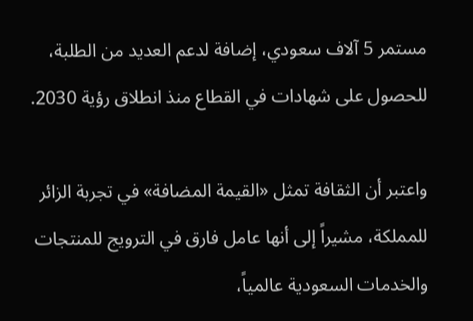مستمر 5 آلاف سعودي، إضافة لدعم العديد من الطلبة، للحصول على شهادات في القطاع منذ انطلاق رؤية 2030.

واعتبر أن الثقافة تمثل «القيمة المضافة» في تجربة الزائر للمملكة، مشيراً إلى أنها عامل فارق في الترويج للمنتجات والخدمات السعودية عالمياً،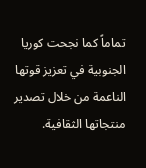تماماً كما نجحت كوريا الجنوبية في تعزيز قوتها الناعمة من خلال تصدير منتجاتها الثقافية.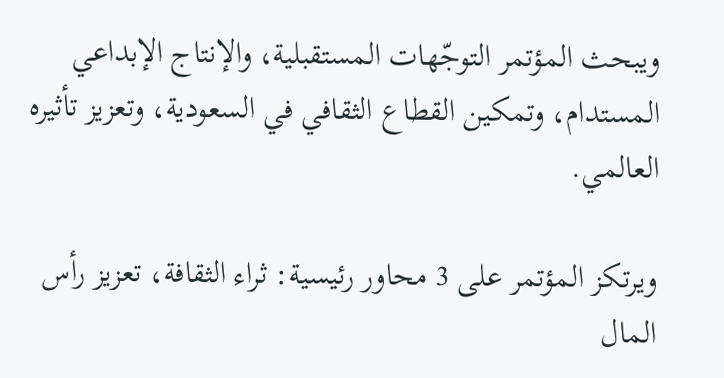ويبحث المؤتمر التوجّهات المستقبلية، والإنتاج الإبداعي المستدام، وتمكين القطاع الثقافي في السعودية، وتعزيز تأثيره العالمي.

ويرتكز المؤتمر على 3 محاور رئيسية: ثراء الثقافة، تعزيز رأس المال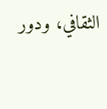الثقافي، ودور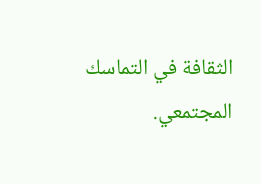الثقافة في التماسك المجتمعي.